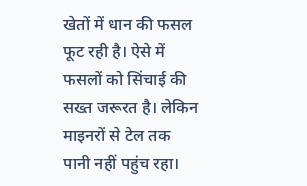खेतों में धान की फसल फूट रही है। ऐसे में फसलों को सिंचाई की सख्त जरूरत है। लेकिन माइनरों से टेल तक पानी नहीं पहुंच रहा।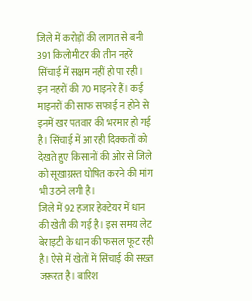जिले में करोड़ों की लागत से बनी 391 किलोमीटर की तीन नहरें सिंचाई में सक्षम नहीं हो पा रही। इन नहरों की 70 माइनरे हैं। कई माइनरों की साफ सफाई न होने से इनमें खर पतवार की भरमार हो गई है। सिंचाई में आ रही दिक्कतों को देखते हुए किसानों की ओर से जिले को सूखाग्रस्त घोषित करने की मांग भी उठने लगी है।
जिले में 92 हजार हेक्टेयर में धान की खेती की गई है। इस समय लेट बेराइटी के धान की फसल फूट रही है। ऐसे में खेतों में सिंचाई की सख्त जरूरत है। बारिश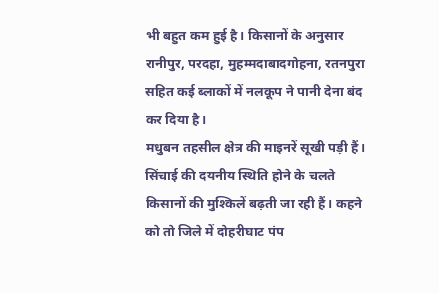भी बहुत कम हुई है। किसानों के अनुसार रानीपुर, परदहा, मुहम्मदाबादगोहना, रतनपुरा सहित कई ब्लाकों में नलकूप ने पानी देना बंद कर दिया है।
मधुबन तहसील क्षेत्र की माइनरें सूखी पड़ी हैं। सिंचाई की दयनीय स्थिति होने के चलते किसानों की मुश्किलें बढ़ती जा रही हैं। कहने को तो जिले में दोहरीघाट पंप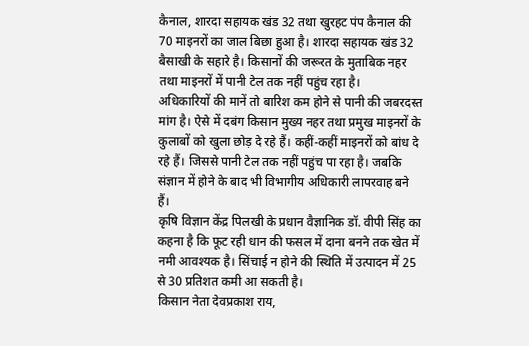कैनाल, शारदा सहायक खंड 32 तथा खुरहट पंप कैनाल की 70 माइनरों का जाल बिछा हुआ है। शारदा सहायक खंड 32 बैसाखी के सहारे है। किसानों की जरूरत के मुताबिक नहर तथा माइनरों में पानी टेल तक नहीं पहुंच रहा है।
अधिकारियों की मानें तो बारिश कम होने से पानी की जबरदस्त मांग है। ऐसे में दबंग किसान मुख्य नहर तथा प्रमुख माइनरों के कुलाबों को खुला छोड़ दे रहे हैं। कहीं-कहीं माइनरों को बांध दे रहे हैं। जिससे पानी टेल तक नहीं पहुंच पा रहा है। जबकि संज्ञान में होने के बाद भी विभागीय अधिकारी लापरवाह बने हैं।
कृषि विज्ञान केंद्र पिलखी के प्रधान वैज्ञानिक डॉ. वीपी सिंह का कहना है कि फूट रही धान की फसल में दाना बनने तक खेत में नमी आवश्यक है। सिंचाई न होने की स्थिति में उत्पादन में 25 से 30 प्रतिशत कमी आ सकती है।
किसान नेता देवप्रकाश राय,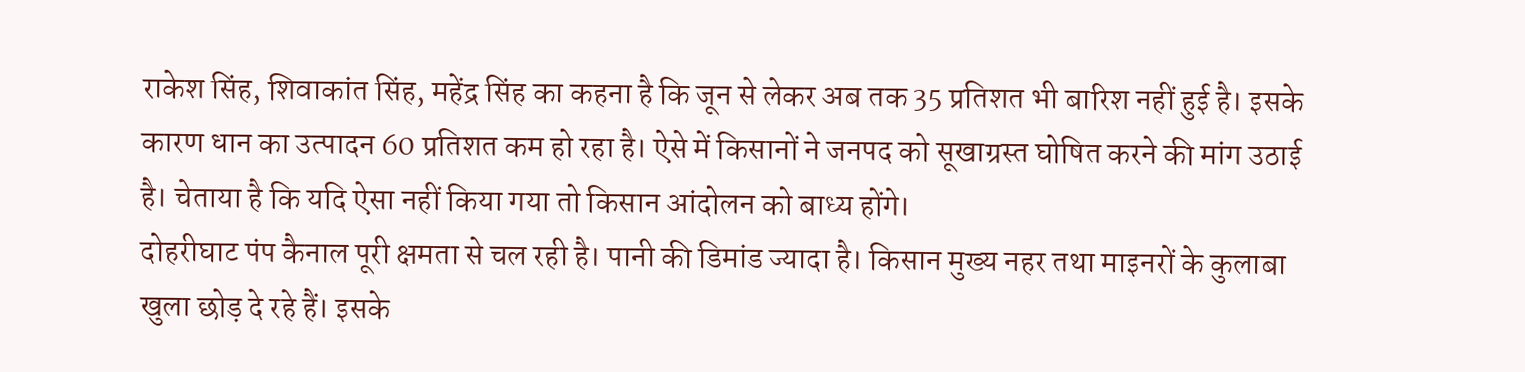राकेश सिंह, शिवाकांत सिंह, महेंद्र सिंह का कहना है कि जून से लेकर अब तक 35 प्रतिशत भी बारिश नहीं हुई है। इसके कारण धान का उत्पादन 60 प्रतिशत कम हो रहा है। ऐसे में किसानों ने जनपद को सूखाग्रस्त घोषित करने की मांग उठाई है। चेताया है कि यदि ऐसा नहीं किया गया तो किसान आंदोलन को बाध्य होंगे।
दोहरीघाट पंप कैनाल पूरी क्षमता से चल रही है। पानी की डिमांड ज्यादा है। किसान मुख्य नहर तथा माइनरों के कुलाबा खुला छोड़ दे रहे हैं। इसके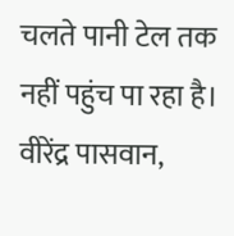चलते पानी टेल तक नहीं पहुंच पा रहा है। वीरेंद्र पासवान,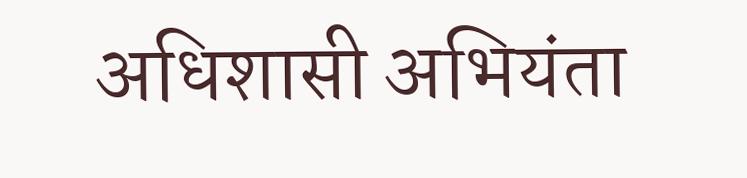अधिशासी अभियंता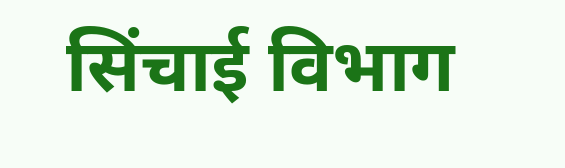सिंचाई विभाग